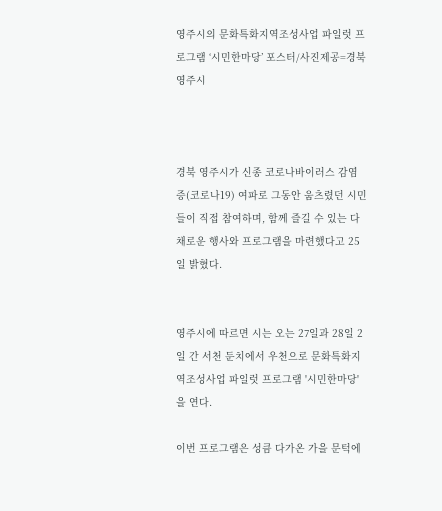영주시의 문화특화지역조성사업 파일럿 프로그램 ‘시민한마당’ 포스터/사진제공=경북 영주시



경북 영주시가 신종 코로나바이러스 감염증(코로나19) 여파로 그동안 움츠렸던 시민들이 직접 참여하며, 함께 즐길 수 있는 다채로운 행사와 프로그램을 마련했다고 25일 밝혔다.


영주시에 따르면 시는 오는 27일과 28일 2일 간 서천 둔치에서 우천으로 문화특화지역조성사업 파일럿 프로그램 '시민한마당'을 연다.

이번 프로그램은 성큼 다가온 가을 문턱에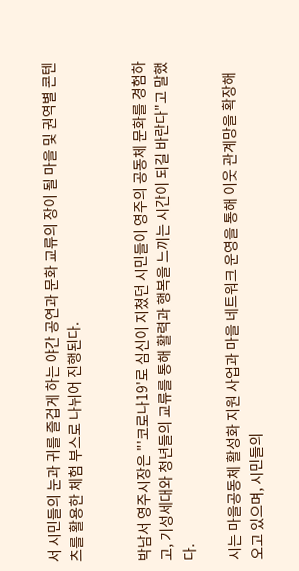서 시민들의 눈과 귀를 즐겁게 하는 야간 공연과 문화 교류의 장이 될 마을 및 권역별 콘텐츠를 활용한 체험 부스로 나뉘어 진행된다.


박남서 영주시장은 "'코로나19'로 심신이 지쳤던 시민들이 영주의 공동체 문화를 경험하고, 기성세대와 청년들의 교류를 통해 활력과 행복을 느끼는 시간이 되길 바란다"고 말했다.

시는 마을공동체 활성화 지원 사업과 마을 네트워크 운영을 통해 이웃 관계망을 확장해오고 있으며, 시민들의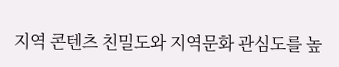지역 콘텐츠 친밀도와 지역문화 관심도를 높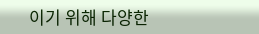이기 위해 다양한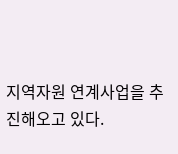지역자원 연계사업을 추진해오고 있다.